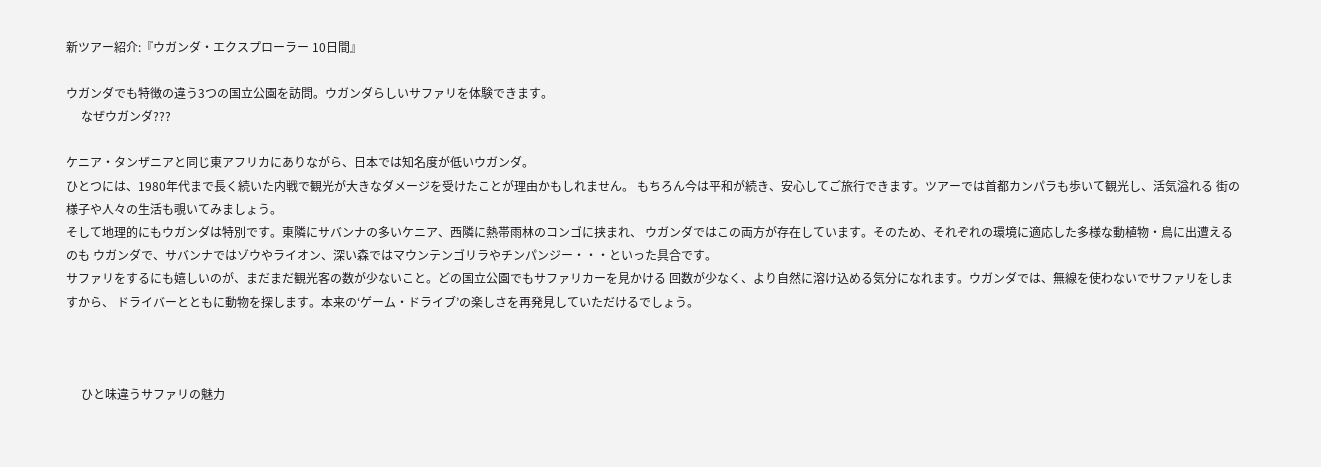新ツアー紹介:『ウガンダ・エクスプローラー 10日間』

ウガンダでも特徴の違う3つの国立公園を訪問。ウガンダらしいサファリを体験できます。
     なぜウガンダ???

ケニア・タンザニアと同じ東アフリカにありながら、日本では知名度が低いウガンダ。
ひとつには、1980年代まで長く続いた内戦で観光が大きなダメージを受けたことが理由かもしれません。 もちろん今は平和が続き、安心してご旅行できます。ツアーでは首都カンパラも歩いて観光し、活気溢れる 街の様子や人々の生活も覗いてみましょう。
そして地理的にもウガンダは特別です。東隣にサバンナの多いケニア、西隣に熱帯雨林のコンゴに挟まれ、 ウガンダではこの両方が存在しています。そのため、それぞれの環境に適応した多様な動植物・鳥に出遭えるのも ウガンダで、サバンナではゾウやライオン、深い森ではマウンテンゴリラやチンパンジー・・・といった具合です。
サファリをするにも嬉しいのが、まだまだ観光客の数が少ないこと。どの国立公園でもサファリカーを見かける 回数が少なく、より自然に溶け込める気分になれます。ウガンダでは、無線を使わないでサファリをしますから、 ドライバーとともに動物を探します。本来の‘ゲーム・ドライブ’の楽しさを再発見していただけるでしょう。



     ひと味違うサファリの魅力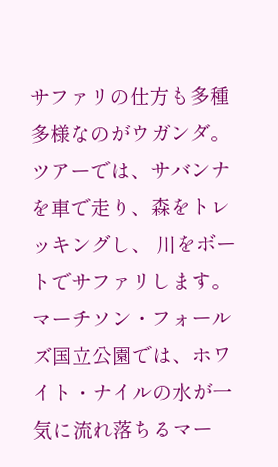サファリの仕方も多種多様なのがウガンダ。ツアーでは、サバンナを車で走り、森をトレッキングし、 川をボートでサファリします。
マーチソン・フォールズ国立公園では、ホワイト・ナイルの水が一気に流れ落ちるマー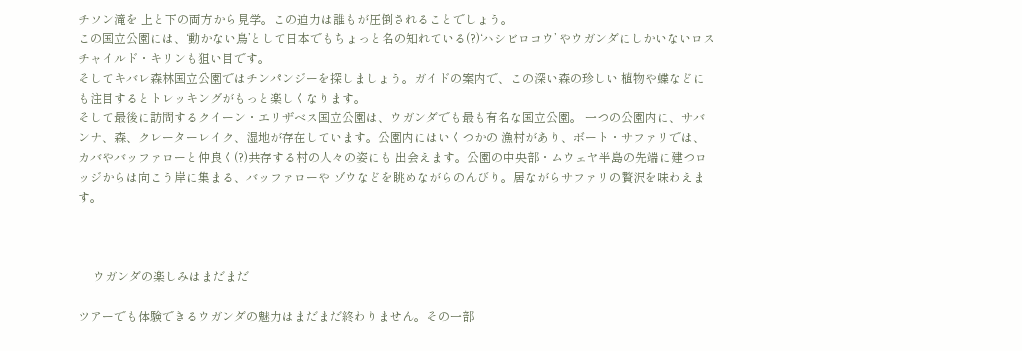チソン滝を 上と下の両方から見学。この迫力は誰もが圧倒されることでしょう。
この国立公園には、‘動かない鳥’として日本でもちょっと名の知れている(?)‘ハシビロコウ’ やウガンダにしかいないロスチャイルド・キリンも狙い目です。
そしてキバレ森林国立公園ではチンパンジーを探しましょう。ガイドの案内で、この深い森の珍しい 植物や蝶などにも注目するとトレッキングがもっと楽しくなります。
そして最後に訪問するクイーン・エリザベス国立公園は、ウガンダでも最も有名な国立公園。 一つの公園内に、サバンナ、森、クレーターレイク、湿地が存在しています。公園内にはいくつかの 漁村があり、ボート・サファリでは、カバやバッファローと仲良く(?)共存する村の人々の姿にも 出会えます。公園の中央部・ムウェヤ半島の先端に建つロッジからは向こう岸に集まる、バッファローや ゾウなどを眺めながらのんびり。居ながらサファリの贅沢を味わえます。



     ウガンダの楽しみはまだまだ

ツアーでも体験できるウガンダの魅力はまだまだ終わりません。その一部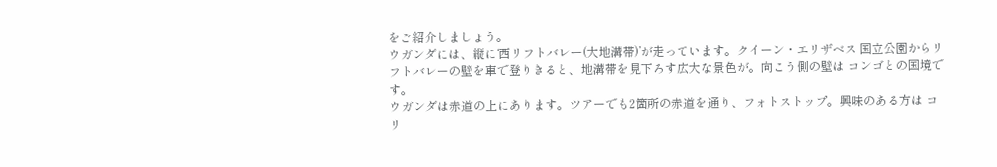をご紹介しましょう。
ウガンダには、縦に‘西リフトバレー(大地溝帯)’が走っています。クイーン・エリザベス 国立公園からリフトバレーの壁を車で登りきると、地溝帯を見下ろす広大な景色が。向こう側の壁は コンゴとの国境です。
ウガンダは赤道の上にあります。ツアーでも2箇所の赤道を通り、フォトストップ。興味のある方は コリ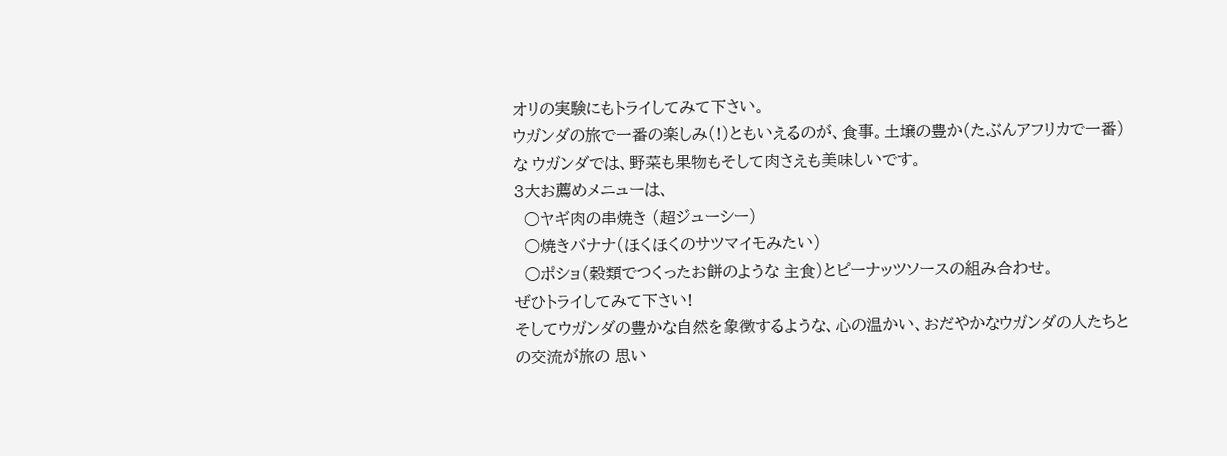オリの実験にもトライしてみて下さい。
ウガンダの旅で一番の楽しみ(!)ともいえるのが、食事。土壌の豊か(たぶんアフリカで一番)な ウガンダでは、野菜も果物もそして肉さえも美味しいです。
3大お薦めメニューは、
  ○ヤギ肉の串焼き (超ジューシー)
  ○焼きバナナ(ほくほくのサツマイモみたい)
  ○ポショ(穀類でつくったお餅のような 主食)とピーナッツソースの組み合わせ。
ぜひトライしてみて下さい!
そしてウガンダの豊かな自然を象徴するような、心の温かい、おだやかなウガンダの人たちとの交流が旅の 思い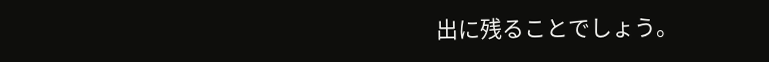出に残ることでしょう。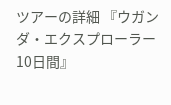ツアーの詳細 『ウガンダ・エクスプローラー 10日間』